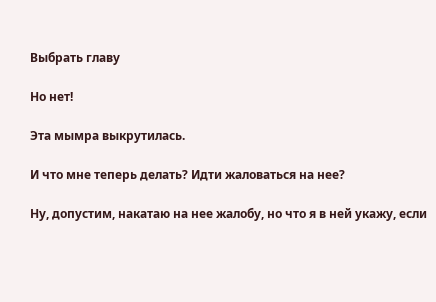Выбрать главу

Но нет!

Эта мымра выкрутилась.

И что мне теперь делать? Идти жаловаться на нее?

Ну, допустим, накатаю на нее жалобу, но что я в ней укажу, если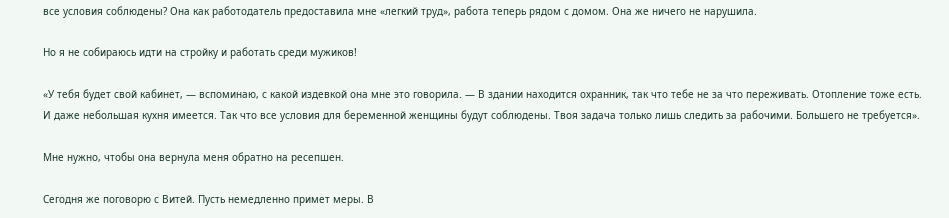все условия соблюдены? Она как работодатель предоставила мне «легкий труд», работа теперь рядом с домом. Она же ничего не нарушила.

Но я не собираюсь идти на стройку и работать среди мужиков!

«У тебя будет свой кабинет, — вспоминаю, с какой издевкой она мне это говорила. — В здании находится охранник, так что тебе не за что переживать. Отопление тоже есть. И даже небольшая кухня имеется. Так что все условия для беременной женщины будут соблюдены. Твоя задача только лишь следить за рабочими. Большего не требуется».

Мне нужно, чтобы она вернула меня обратно на ресепшен.

Сегодня же поговорю с Витей. Пусть немедленно примет меры. В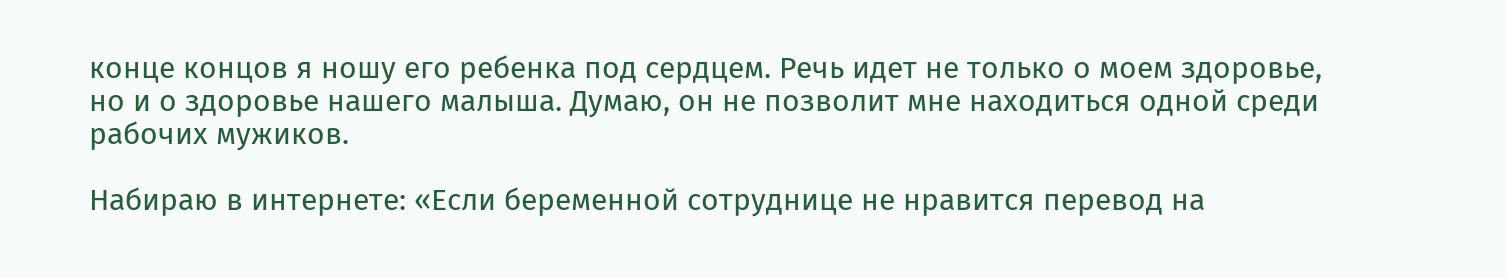конце концов я ношу его ребенка под сердцем. Речь идет не только о моем здоровье, но и о здоровье нашего малыша. Думаю, он не позволит мне находиться одной среди рабочих мужиков.

Набираю в интернете: «Если беременной сотруднице не нравится перевод на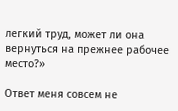легкий труд, может ли она вернуться на прежнее рабочее место?»

Ответ меня совсем не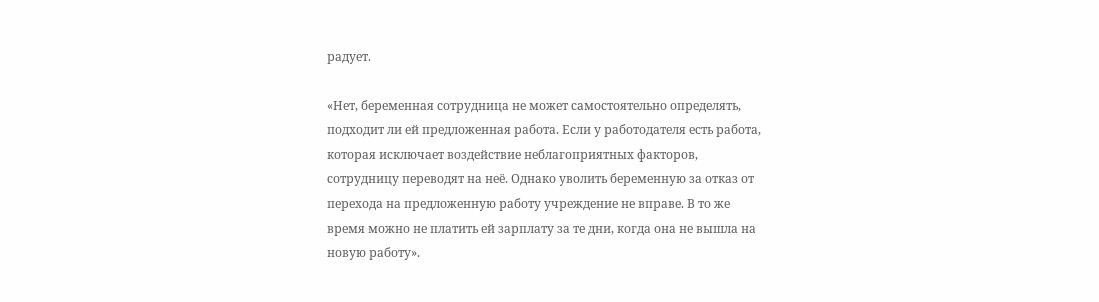радует.

«Нет, беременная сотрудница не может самостоятельно определять, подходит ли ей предложенная работа. Если у работодателя есть работа, которая исключает воздействие неблагоприятных факторов, сотрудницу переводят на неё. Однако уволить беременную за отказ от перехода на предложенную работу учреждение не вправе. В то же время можно не платить ей зарплату за те дни, когда она не вышла на новую работу».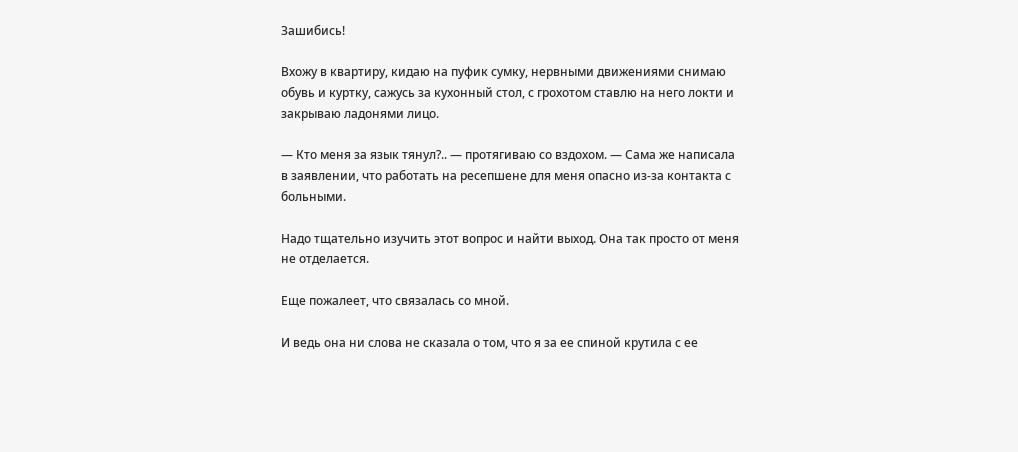Зашибись!

Вхожу в квартиру, кидаю на пуфик сумку, нервными движениями снимаю обувь и куртку, сажусь за кухонный стол, с грохотом ставлю на него локти и закрываю ладонями лицо.

— Кто меня за язык тянул?.. — протягиваю со вздохом. — Сама же написала в заявлении, что работать на ресепшене для меня опасно из-за контакта с больными.

Надо тщательно изучить этот вопрос и найти выход. Она так просто от меня не отделается.

Еще пожалеет, что связалась со мной.

И ведь она ни слова не сказала о том, что я за ее спиной крутила с ее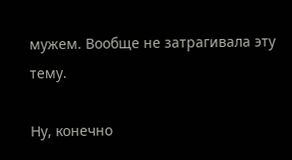мужем. Вообще не затрагивала эту тему.

Ну, конечно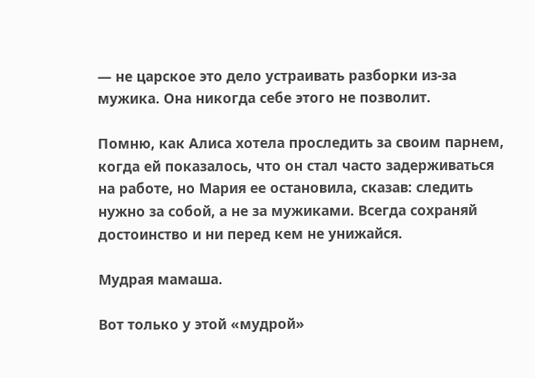— не царское это дело устраивать разборки из-за мужика. Она никогда себе этого не позволит.

Помню, как Алиса хотела проследить за своим парнем, когда ей показалось, что он стал часто задерживаться на работе, но Мария ее остановила, сказав: следить нужно за собой, а не за мужиками. Всегда сохраняй достоинство и ни перед кем не унижайся.

Мудрая мамаша.

Вот только у этой «мудрой»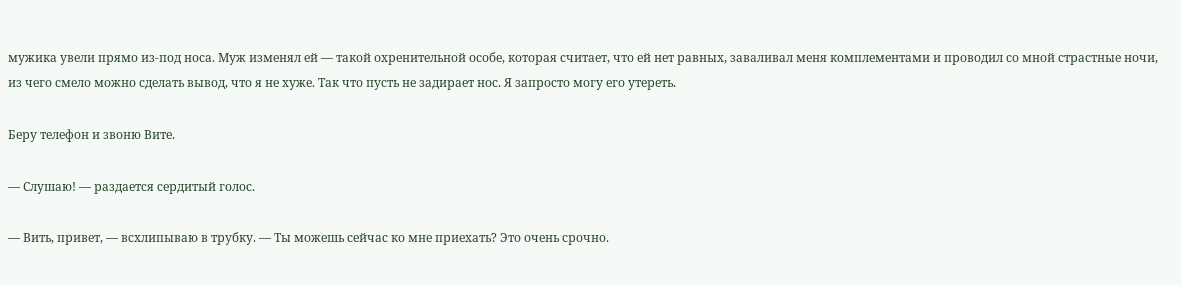мужика увели прямо из-под носа. Муж изменял ей — такой охренительной особе, которая считает, что ей нет равных, заваливал меня комплементами и проводил со мной страстные ночи, из чего смело можно сделать вывод, что я не хуже. Так что пусть не задирает нос. Я запросто могу его утереть.

Беру телефон и звоню Вите.

— Слушаю! — раздается сердитый голос.

— Вить, привет, — всхлипываю в трубку. — Ты можешь сейчас ко мне приехать? Это очень срочно.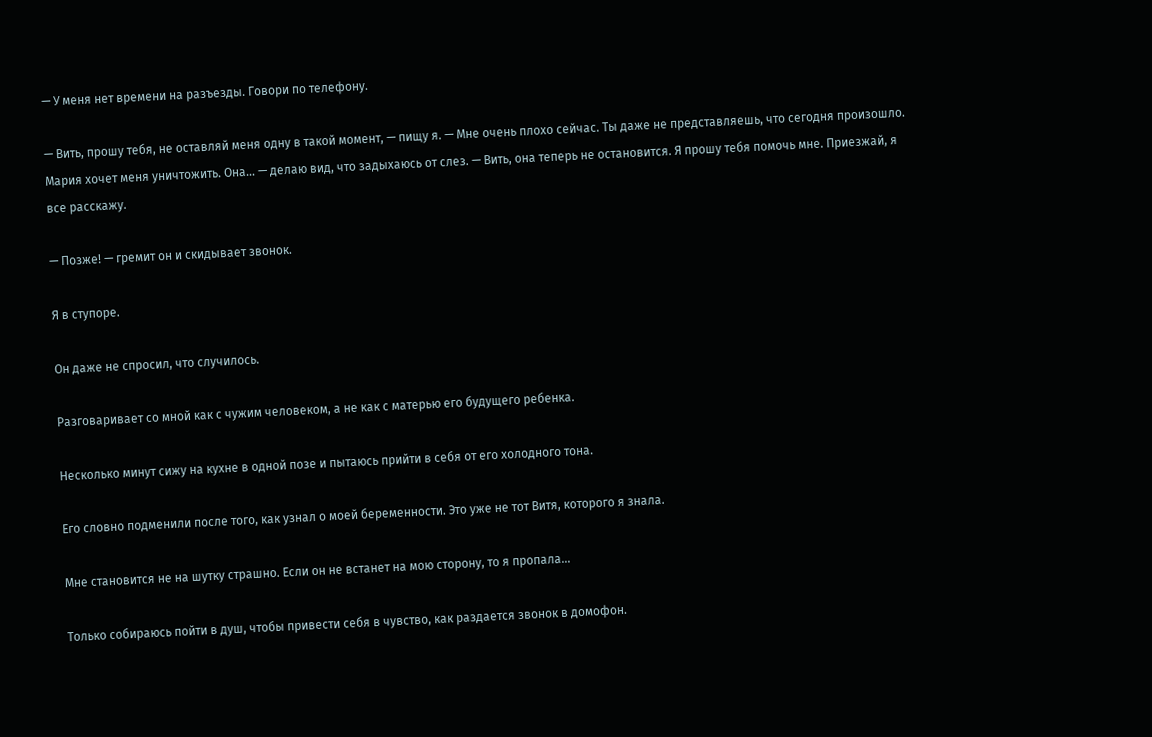— У меня нет времени на разъезды. Говори по телефону.

— Вить, прошу тебя, не оставляй меня одну в такой момент, — пищу я. — Мне очень плохо сейчас. Ты даже не представляешь, что сегодня произошло. Мария хочет меня уничтожить. Она… — делаю вид, что задыхаюсь от слез. — Вить, она теперь не остановится. Я прошу тебя помочь мне. Приезжай, я все расскажу.

— Позже! — гремит он и скидывает звонок.

Я в ступоре.

Он даже не спросил, что случилось.

Разговаривает со мной как с чужим человеком, а не как с матерью его будущего ребенка.

Несколько минут сижу на кухне в одной позе и пытаюсь прийти в себя от его холодного тона.

Его словно подменили после того, как узнал о моей беременности. Это уже не тот Витя, которого я знала.

Мне становится не на шутку страшно. Если он не встанет на мою сторону, то я пропала…

Только собираюсь пойти в душ, чтобы привести себя в чувство, как раздается звонок в домофон.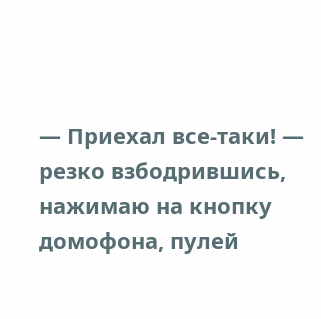— Приехал все-таки! — резко взбодрившись, нажимаю на кнопку домофона, пулей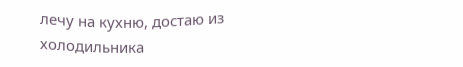лечу на кухню, достаю из холодильника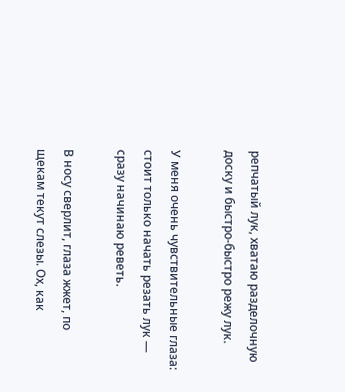репчатый лук, хватаю разделочную доску и быстро-быстро режу лук.

У меня очень чувствительные глаза: стоит только начать резать лук — сразу начинаю реветь.

В носу сверлит, глаза жжет, по щекам текут слезы. Ох, как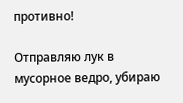противно!

Отправляю лук в мусорное ведро, убираю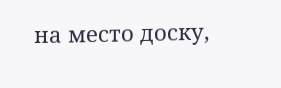на место доску,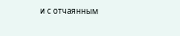и с отчаянным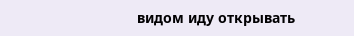видом иду открывать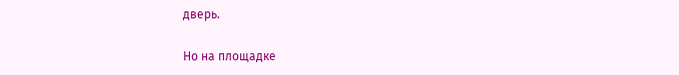дверь.

Но на площадке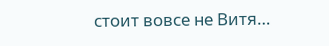стоит вовсе не Витя…